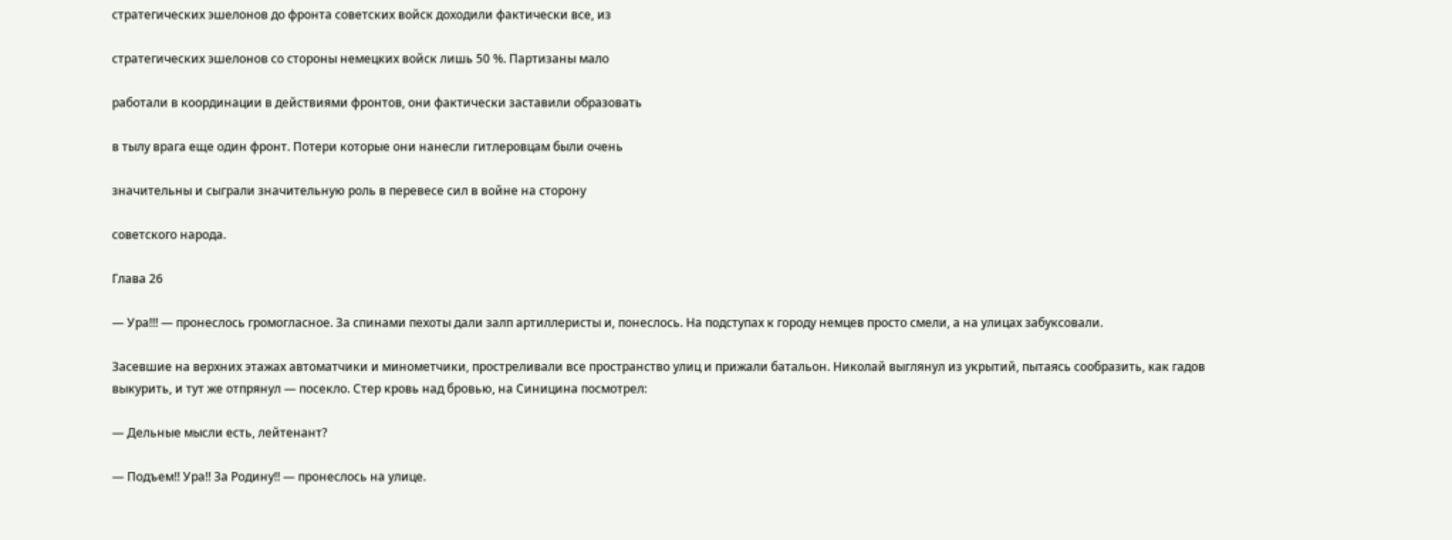стратегических эшелонов до фронта советских войск доходили фактически все, из

стратегических эшелонов со стороны немецких войск лишь 50 %. Партизаны мало

работали в координации в действиями фронтов, они фактически заставили образовать

в тылу врага еще один фронт. Потери которые они нанесли гитлеровцам были очень

значительны и сыграли значительную роль в перевесе сил в войне на сторону

советского народа.

Глава 26

— Ура!!! — пронеслось громогласное. За спинами пехоты дали залп артиллеристы и, понеслось. На подступах к городу немцев просто смели, а на улицах забуксовали.

Засевшие на верхних этажах автоматчики и минометчики, простреливали все пространство улиц и прижали батальон. Николай выглянул из укрытий, пытаясь сообразить, как гадов выкурить, и тут же отпрянул — посекло. Стер кровь над бровью, на Синицина посмотрел:

— Дельные мысли есть, лейтенант?

— Подъем!! Ура!! За Родину!! — пронеслось на улице.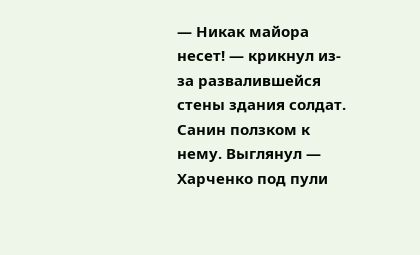— Никак майора несет! — крикнул из-за развалившейся стены здания солдат. Санин ползком к нему. Выглянул — Харченко под пули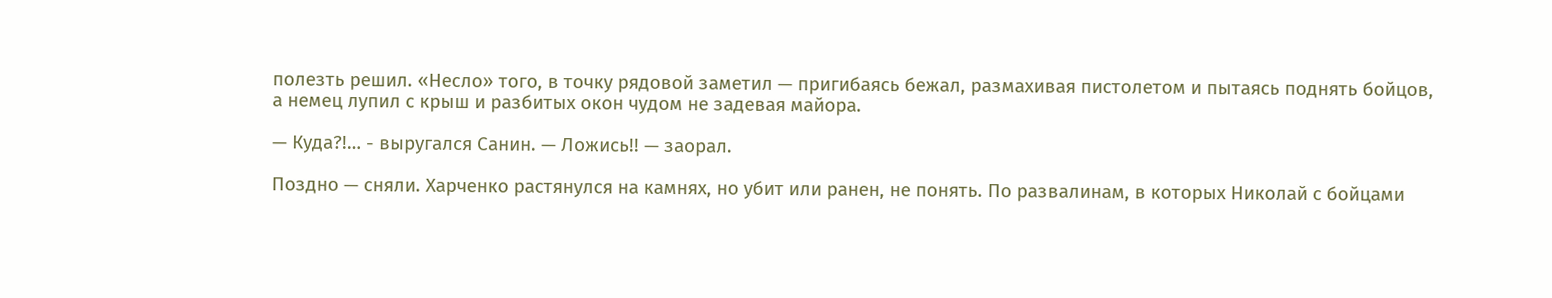полезть решил. «Несло» того, в точку рядовой заметил — пригибаясь бежал, размахивая пистолетом и пытаясь поднять бойцов, а немец лупил с крыш и разбитых окон чудом не задевая майора.

— Куда?!… - выругался Санин. — Ложись!! — заорал.

Поздно — сняли. Харченко растянулся на камнях, но убит или ранен, не понять. По развалинам, в которых Николай с бойцами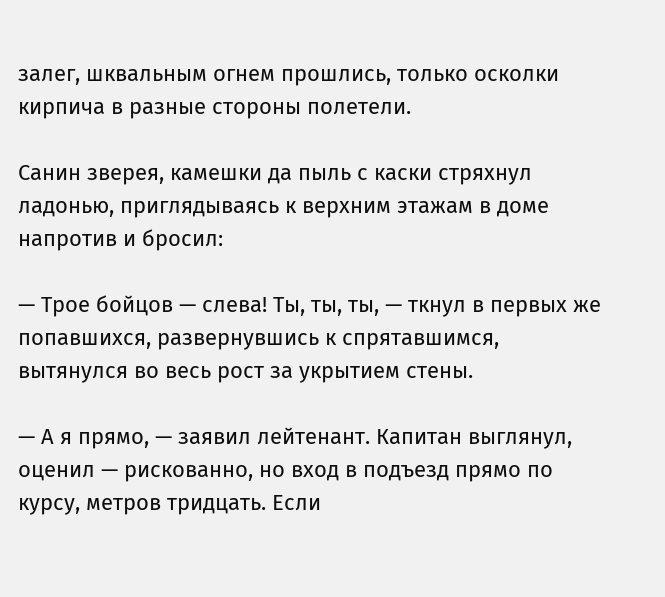залег, шквальным огнем прошлись, только осколки кирпича в разные стороны полетели.

Санин зверея, камешки да пыль с каски стряхнул ладонью, приглядываясь к верхним этажам в доме напротив и бросил:

— Трое бойцов — слева! Ты, ты, ты, — ткнул в первых же попавшихся, развернувшись к спрятавшимся, вытянулся во весь рост за укрытием стены.

— А я прямо, — заявил лейтенант. Капитан выглянул, оценил — рискованно, но вход в подъезд прямо по курсу, метров тридцать. Если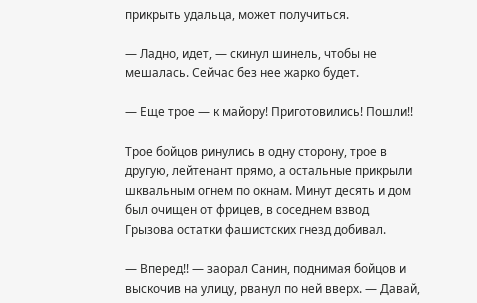прикрыть удальца, может получиться.

— Ладно, идет, — скинул шинель, чтобы не мешалась. Сейчас без нее жарко будет.

— Еще трое — к майору! Приготовились! Пошли!!

Трое бойцов ринулись в одну сторону, трое в другую, лейтенант прямо, а остальные прикрыли шквальным огнем по окнам. Минут десять и дом был очищен от фрицев, в соседнем взвод Грызова остатки фашистских гнезд добивал.

— Вперед!! — заорал Санин, поднимая бойцов и выскочив на улицу, рванул по ней вверх. — Давай,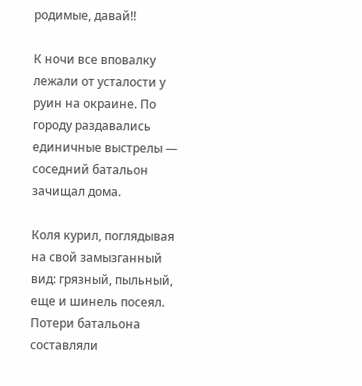родимые, давай!!

К ночи все вповалку лежали от усталости у руин на окраине. По городу раздавались единичные выстрелы — соседний батальон зачищал дома.

Коля курил, поглядывая на свой замызганный вид: грязный, пыльный, еще и шинель посеял. Потери батальона составляли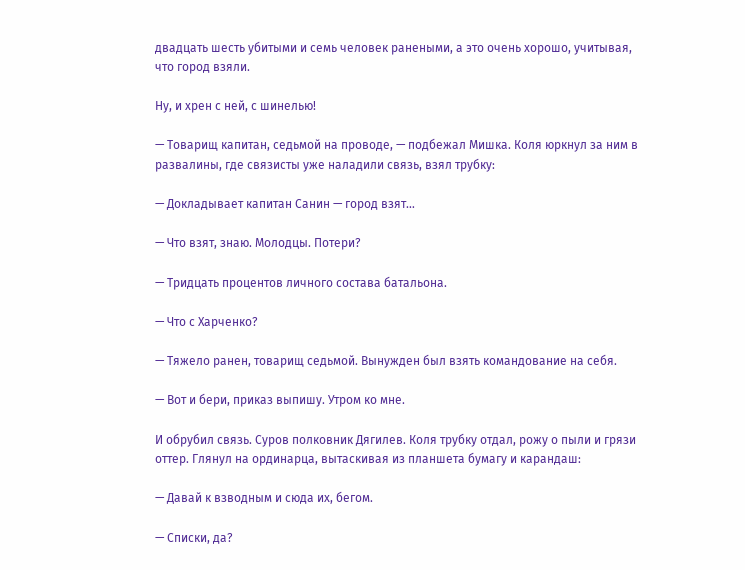двадцать шесть убитыми и семь человек ранеными, а это очень хорошо, учитывая, что город взяли.

Ну, и хрен с ней, с шинелью!

— Товарищ капитан, седьмой на проводе, — подбежал Мишка. Коля юркнул за ним в развалины, где связисты уже наладили связь, взял трубку:

— Докладывает капитан Санин — город взят…

— Что взят, знаю. Молодцы. Потери?

— Тридцать процентов личного состава батальона.

— Что с Харченко?

— Тяжело ранен, товарищ седьмой. Вынужден был взять командование на себя.

— Вот и бери, приказ выпишу. Утром ко мне.

И обрубил связь. Суров полковник Дягилев. Коля трубку отдал, рожу о пыли и грязи оттер. Глянул на ординарца, вытаскивая из планшета бумагу и карандаш:

— Давай к взводным и сюда их, бегом.

— Списки, да?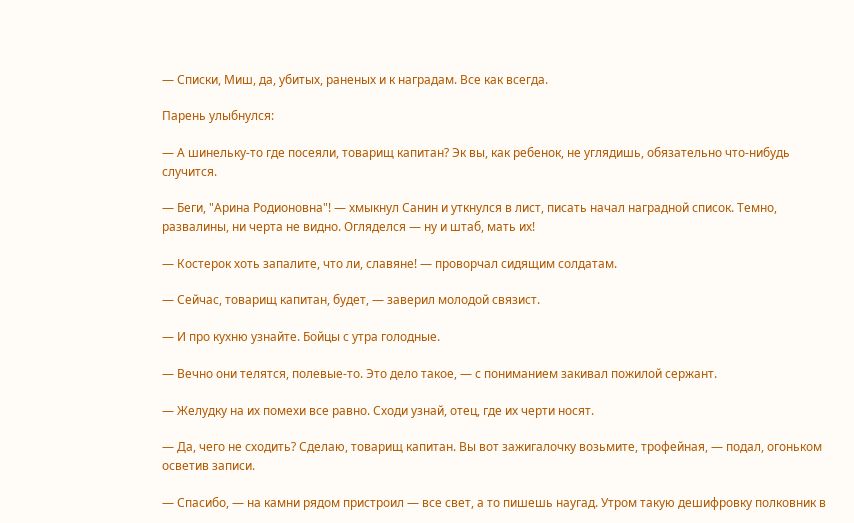— Списки, Миш, да, убитых, раненых и к наградам. Все как всегда.

Парень улыбнулся:

— А шинельку-то где посеяли, товарищ капитан? Эк вы, как ребенок, не углядишь, обязательно что-нибудь случится.

— Беги, "Арина Родионовна"! — хмыкнул Санин и уткнулся в лист, писать начал наградной список. Темно, развалины, ни черта не видно. Огляделся — ну и штаб, мать их!

— Костерок хоть запалите, что ли, славяне! — проворчал сидящим солдатам.

— Сейчас, товарищ капитан, будет, — заверил молодой связист.

— И про кухню узнайте. Бойцы с утра голодные.

— Вечно они телятся, полевые-то. Это дело такое, — с пониманием закивал пожилой сержант.

— Желудку на их помехи все равно. Сходи узнай, отец, где их черти носят.

— Да, чего не сходить? Сделаю, товарищ капитан. Вы вот зажигалочку возьмите, трофейная, — подал, огоньком осветив записи.

— Спасибо, — на камни рядом пристроил — все свет, а то пишешь наугад. Утром такую дешифровку полковник в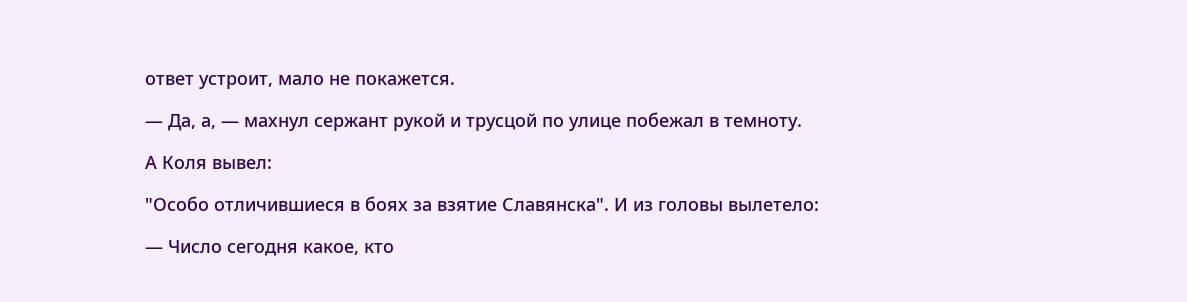ответ устроит, мало не покажется.

— Да, а, — махнул сержант рукой и трусцой по улице побежал в темноту.

А Коля вывел:

"Особо отличившиеся в боях за взятие Славянска". И из головы вылетело:

— Число сегодня какое, кто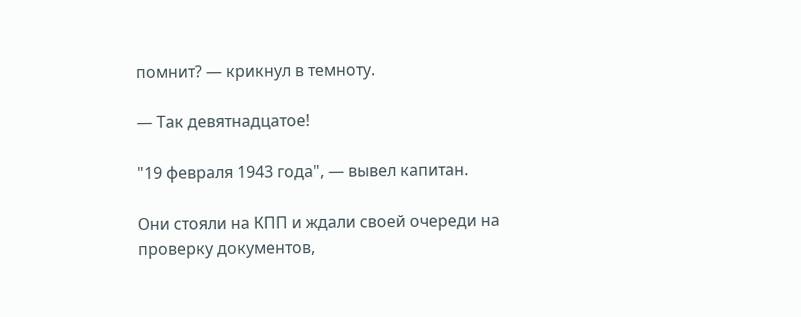помнит? — крикнул в темноту.

— Так девятнадцатое!

"19 февраля 1943 года", — вывел капитан.

Они стояли на КПП и ждали своей очереди на проверку документов,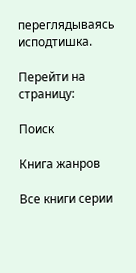переглядываясь исподтишка.

Перейти на страницу:

Поиск

Книга жанров

Все книги серии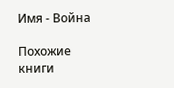Имя - Война

Похожие книги